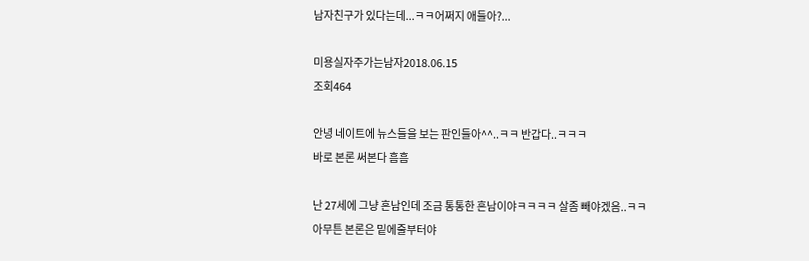남자친구가 있다는데...ㅋㅋ어쩌지 애들아?...

미용실자주가는남자2018.06.15
조회464

안녕 네이트에 뉴스들을 보는 판인들아^^..ㅋㅋ 반갑다..ㅋㅋㅋ
바로 본론 써본다 흠흠

난 27세에 그냥 흔남인데 조금 통통한 흔남이야ㅋㅋㅋㅋ 살좀 빼야겠음..ㅋㅋ
아무튼 본론은 밑에줄부터야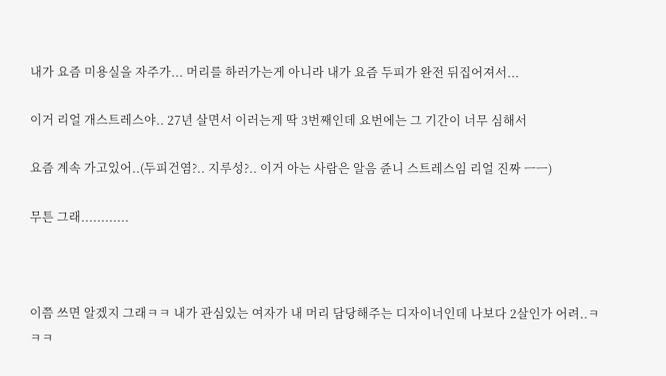내가 요즘 미용실을 자주가... 머리를 하러가는게 아니라 내가 요즘 두피가 완전 뒤집어져서...

이거 리얼 개스트레스야.. 27년 살면서 이러는게 딱 3번째인데 요번에는 그 기간이 너무 심해서

요즘 계속 가고있어..(두피건염?.. 지루성?.. 이거 아는 사람은 알음 쥰니 스트레스임 리얼 진짜 ㅡㅡ)

무튼 그래............



이쯤 쓰면 알겠지 그래ㅋㅋ 내가 관심있는 여자가 내 머리 담당해주는 디자이너인데 나보다 2살인가 어려..ㅋㅋㅋ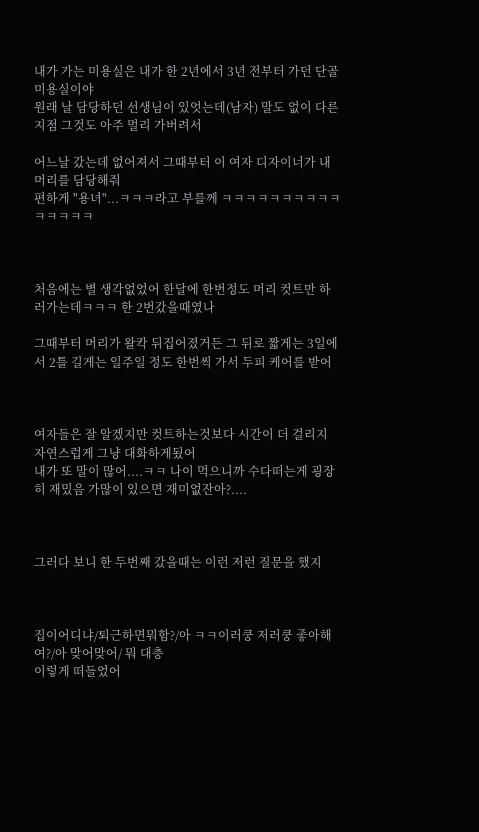내가 가는 미용실은 내가 한 2년에서 3년 전부터 가던 단골미용실이야
원래 날 담당하던 선생님이 있엇는데(남자) 말도 없이 다른 지점 그것도 아주 멀리 가버려서

어느날 갔는데 없어져서 그때부터 이 여자 디자이너가 내 머리를 담당해줘
편하게 "용녀"...ㅋㅋㅋ라고 부를께 ㅋㅋㅋㅋㅋㅋㅋㅋㅋㅋㅋㅋㅋㅋㅋ



처음에는 별 생각없었어 한달에 한번정도 머리 컷트만 하러가는데ㅋㅋㅋ 한 2번갔을때였나

그때부터 머리가 왈칵 뒤집어졌거든 그 뒤로 짧게는 3일에서 2틀 길게는 일주일 정도 한번씩 가서 두피 케어를 받어



여자들은 잘 알겠지만 컷트하는것보다 시간이 더 걸리지 자연스럽게 그냥 대화하게됬어
내가 또 말이 많어....ㅋㅋ 나이 먹으니까 수다떠는게 굉장히 재밌음 가많이 있으면 재미없잔아?....



그러다 보니 한 두번째 갔을때는 이런 저런 질문을 했지



집이어디냐/퇴근하면뭐함?/아 ㅋㅋ이러쿵 저러쿵 좋아해여?/아 맞어맞어/ 뭐 대충
이렇게 떠들었어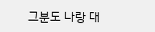그분도 나랑 대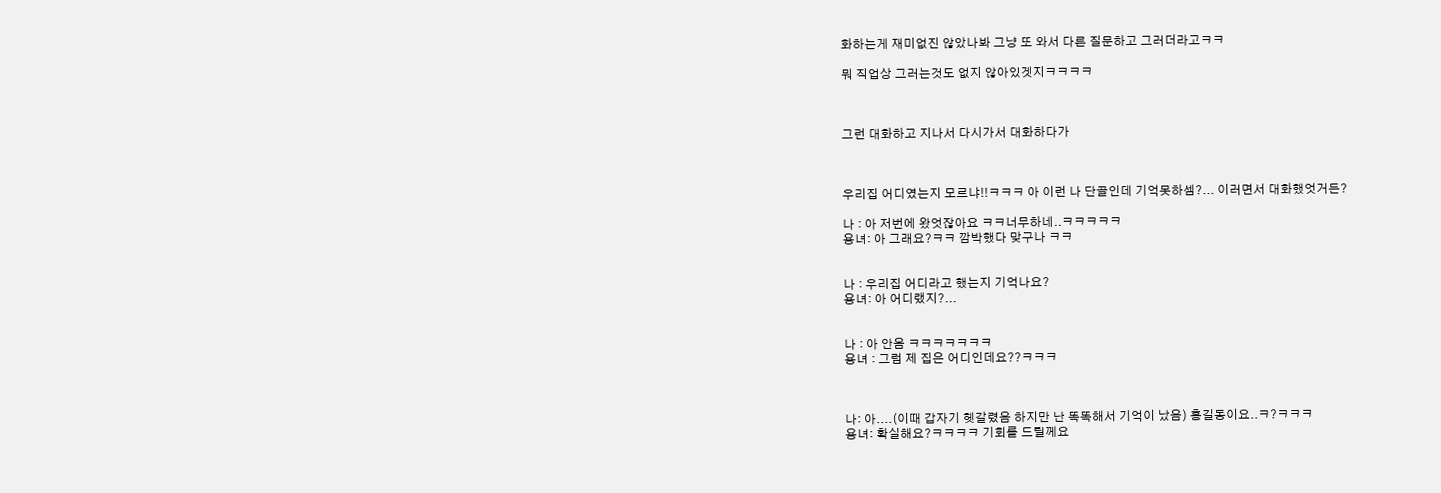화하는게 재미없진 않았나봐 그냥 또 와서 다른 질문하고 그러더라고ㅋㅋ

뭐 직업상 그러는것도 없지 않아있겟지ㅋㅋㅋㅋ



그런 대화하고 지나서 다시가서 대화하다가



우리집 어디였는지 모르냐!!ㅋㅋㅋ 아 이런 나 단골인데 기억못하셈?... 이러면서 대화했엇거든?

나 : 아 저번에 왔엇잖아요 ㅋㅋ너무하네..ㅋㅋㅋㅋㅋ
용녀: 아 그래요?ㅋㅋ 깜박했다 맞구나 ㅋㅋ


나 : 우리집 어디라고 했는지 기억나요?
용녀: 아 어디랬지?...


나 : 아 안옴 ㅋㅋㅋㅋㅋㅋㅋ
용녀 : 그럼 제 집은 어디인데요??ㅋㅋㅋ



나: 아....(이때 갑자기 헷갈렸음 하지만 난 똑똑해서 기억이 났음) 홍길동이요..ㅋ?ㅋㅋㅋ
용녀: 확실해요?ㅋㅋㅋㅋ 기회를 드릴께요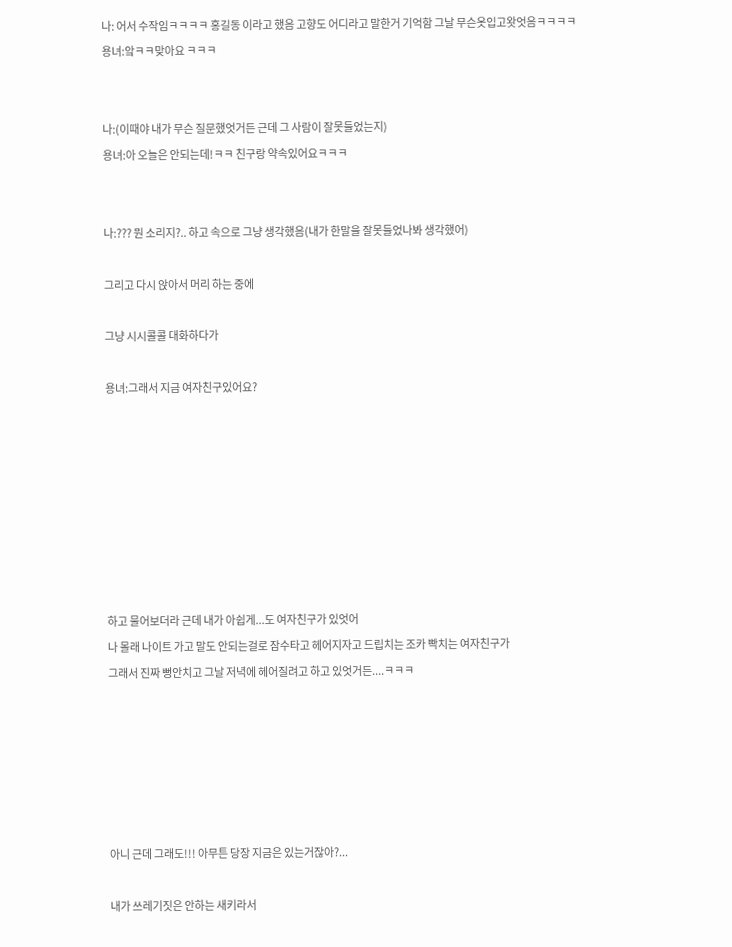나: 어서 수작임ㅋㅋㅋㅋ 홍길동 이라고 했음 고향도 어디라고 말한거 기억함 그날 무슨옷입고왓엇음ㅋㅋㅋㅋ
용녀:앜ㅋㅋ맞아요 ㅋㅋㅋ


나:(이때야 내가 무슨 질문했엇거든 근데 그 사람이 잘못들었는지)
용녀:아 오늘은 안되는데!ㅋㅋ 친구랑 약속있어요ㅋㅋㅋ


나:??? 뭔 소리지?.. 하고 속으로 그냥 생각했음(내가 한말을 잘못들었나봐 생각했어)

그리고 다시 앉아서 머리 하는 중에

그냥 시시콜콜 대화하다가

용녀:그래서 지금 여자친구있어요?








하고 물어보더라 근데 내가 아쉽게...도 여자친구가 있엇어
나 몰래 나이트 가고 말도 안되는걸로 잠수타고 헤어지자고 드립치는 조카 빡치는 여자친구가
그래서 진짜 뻥안치고 그날 저녁에 헤어질려고 하고 있엇거든....ㅋㅋㅋ






아니 근데 그래도!!! 아무튼 당장 지금은 있는거잖아?...

내가 쓰레기짓은 안하는 새키라서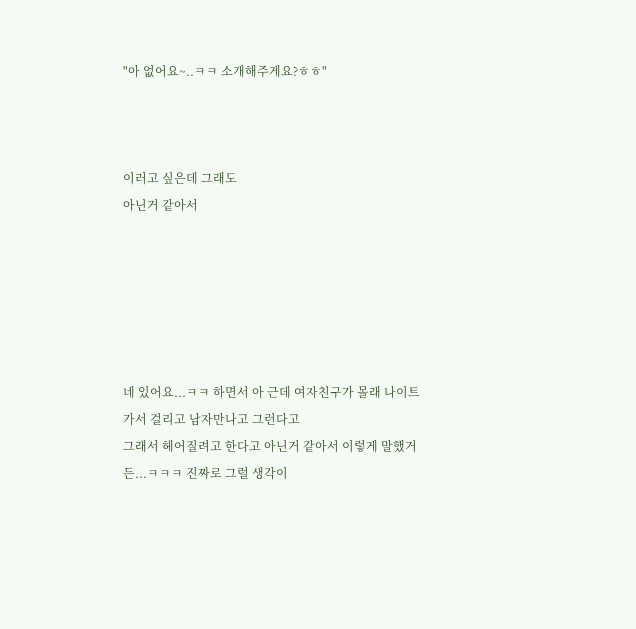"아 없어요~..ㅋㅋ 소개해주게요?ㅎㅎ"



이러고 싶은데 그래도
아닌거 같아서






네 있어요...ㅋㅋ 하면서 아 근데 여자친구가 몰래 나이트가서 걸리고 남자만나고 그런다고
그래서 헤어질려고 한다고 아닌거 같아서 이렇게 말했거든...ㅋㅋㅋ 진짜로 그럴 생각이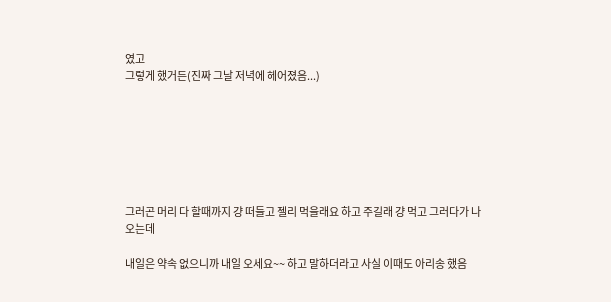였고
그렇게 했거든(진짜 그날 저녁에 헤어졌음...)







그러곤 머리 다 할때까지 걍 떠들고 젤리 먹을래요 하고 주길래 걍 먹고 그러다가 나오는데

내일은 약속 없으니까 내일 오세요~~ 하고 말하더라고 사실 이때도 아리송 했음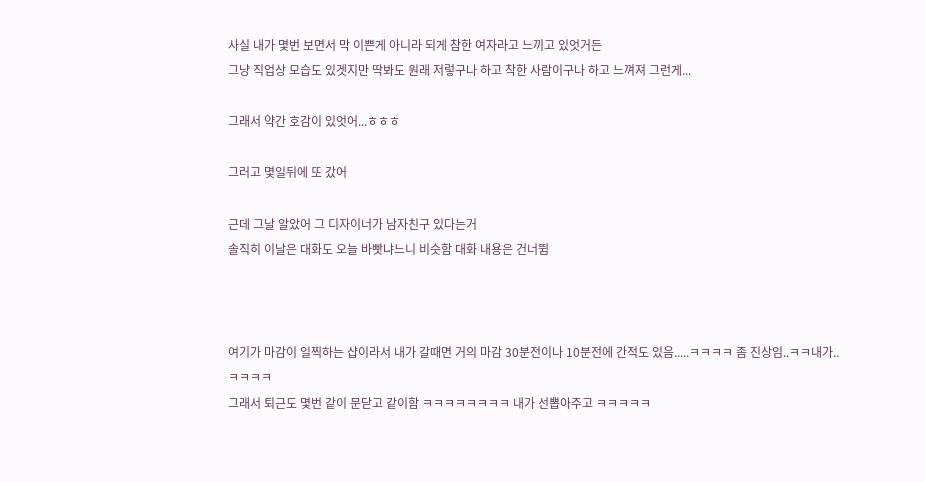사실 내가 몇번 보면서 막 이쁜게 아니라 되게 참한 여자라고 느끼고 있엇거든
그냥 직업상 모습도 있겟지만 딱봐도 원래 저렇구나 하고 착한 사람이구나 하고 느껴져 그런게...

그래서 약간 호감이 있엇어...ㅎㅎㅎ

그러고 몇일뒤에 또 갔어

근데 그날 알았어 그 디자이너가 남자친구 있다는거
솔직히 이날은 대화도 오늘 바빳냐느니 비슷함 대화 내용은 건너뜀



여기가 마감이 일찍하는 샵이라서 내가 갈때면 거의 마감 30분전이나 10분전에 간적도 있음.....ㅋㅋㅋㅋ 좀 진상임..ㅋㅋ내가..ㅋㅋㅋㅋ
그래서 퇴근도 몇번 같이 문닫고 같이함 ㅋㅋㅋㅋㅋㅋㅋㅋ 내가 선뽑아주고 ㅋㅋㅋㅋㅋ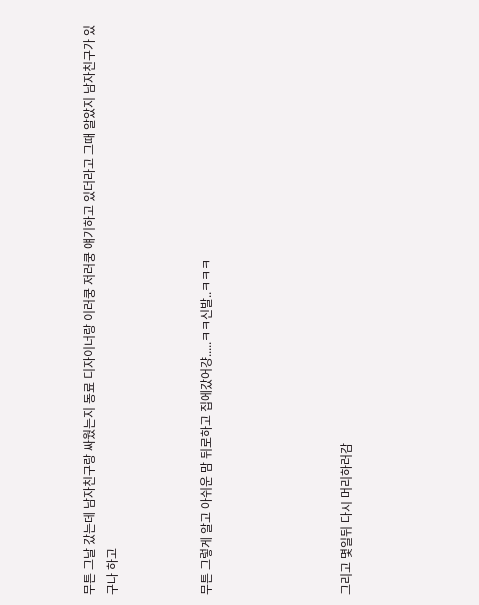무튼 그날 갔는데 남자친구랑 싸웠는지 동료 디자이너랑 이러쿵 저러쿵 얘기하고 있더라고 그때 알았지 남자친구가 있구나 하고



무튼 그렇게 알고 아쉬운 맘 뒤로하고 집에갔어걍.....ㅋㅋ신발..ㅋㅋㅋ





그리고 몇일뒤 다시 머리하러감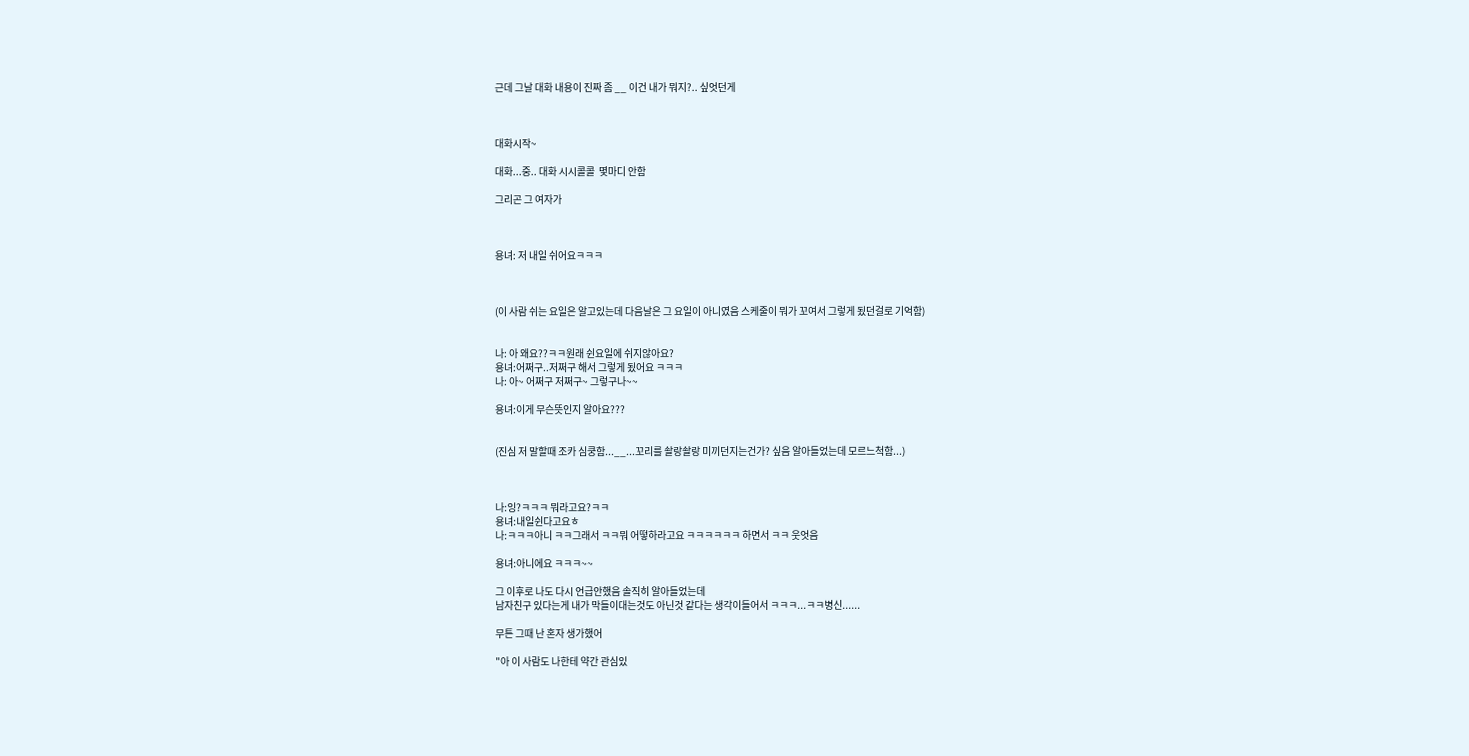근데 그날 대화 내용이 진짜 좀 __ 이건 내가 뭐지?.. 싶엇던게



대화시작~

대화...중.. 대화 시시콜콜  몇마디 안함

그리곤 그 여자가



용녀: 저 내일 쉬어요ㅋㅋㅋ



(이 사람 쉬는 요일은 알고있는데 다음날은 그 요일이 아니였음 스케줄이 뭐가 꼬여서 그렇게 됬던걸로 기억함)


나: 아 왜요??ㅋㅋ원래 쉰요일에 쉬지않아요?
용녀:어쩌구..저쩌구 해서 그렇게 됬어요 ㅋㅋㅋ
나: 아~ 어쩌구 저쩌구~ 그렇구나~~

용녀:이게 무슨뜻인지 알아요???


(진심 저 말할때 조카 심쿵함...__...꼬리를 솰랑솰랑 미끼던지는건가? 싶음 알아들었는데 모르느척함...)



나:잉?ㅋㅋㅋ 뭐라고요?ㅋㅋ
용녀:내일쉰다고요ㅎ
나:ㅋㅋㅋ아니 ㅋㅋ그래서 ㅋㅋ뭐 어떻하라고요 ㅋㅋㅋㅋㅋㅋ 하면서 ㅋㅋ 웃엇음

용녀:아니에요 ㅋㅋㅋ~~

그 이후로 나도 다시 언급안했음 솔직히 알아들었는데
남자친구 있다는게 내가 막들이대는것도 아닌것 같다는 생각이들어서 ㅋㅋㅋ...ㅋㅋ병신......

무튼 그때 난 혼자 생가했어

"아 이 사람도 나한테 약간 관심있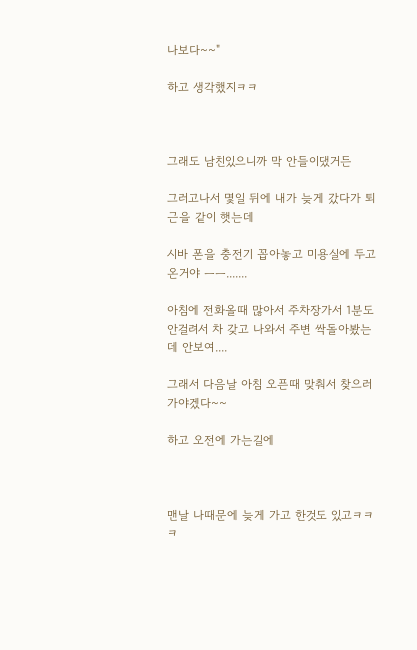나보다~~"

하고 생각했지ㅋㅋ



그래도 남친있으니까 막 안들이댔거든

그러고나서 몇일 뒤에 내가 늦게 갔다가 퇴근을 같이 햇는데

시바 폰을 충전기 꼽아놓고 미용실에 두고온거야 ㅡㅡ.......

아침에 전화올때 많아서 주차장가서 1분도 안걸려서 차 갖고 나와서 주변 싹돌아봤는데 안보여....

그래서 다음날 아침 오픈때 맞춰서 찾으러가야겠다~~

하고 오전에 가는길에



맨날 나때문에 늦게 가고 한것도 있고ㅋㅋㅋ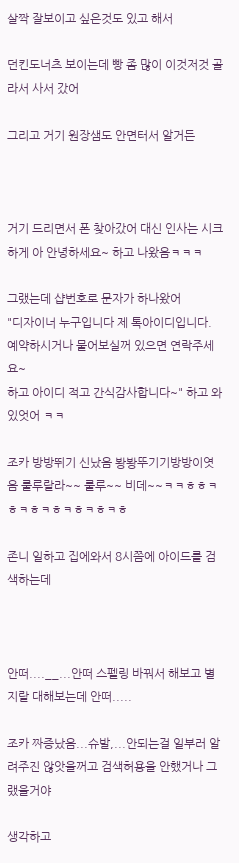살짝 잘보이고 싶은것도 있고 해서

던킨도너츠 보이는데 빵 좀 많이 이것저것 골라서 사서 갔어

그리고 거기 원장샘도 안면터서 알거든



거기 드리면서 폰 찾아갔어 대신 인사는 시크하게 아 안녕하세요~ 하고 나왔음ㅋㅋㅋ

그랬는데 샵번호로 문자가 하나왔어
"디자이너 누구입니다 제 톡아이디입니다. 예약하시거나 물어보실꺼 있으면 연락주세요~
하고 아이디 적고 간식감사합니다~" 하고 와 있엇어 ㅋㅋ

조카 방방뛰기 신났음 봥봥뚜기기방방이엿음 룰루랄라~~ 룰루~~ 비데~~ㅋㅋㅎㅎㅋㅎㅋㅎㅋㅎㅋㅎㅋㅎㅋㅎ

존니 일하고 집에와서 8시쯤에 아이드를 검색하는데



안떠....__...안떠 스펠링 바꿔서 해보고 별지랄 대해보는데 안떠.....

조카 짜증났음...슈발,...안되는걸 일부러 알려주진 않앗을꺼고 검색허용을 안했거나 그랬을거야

생각하고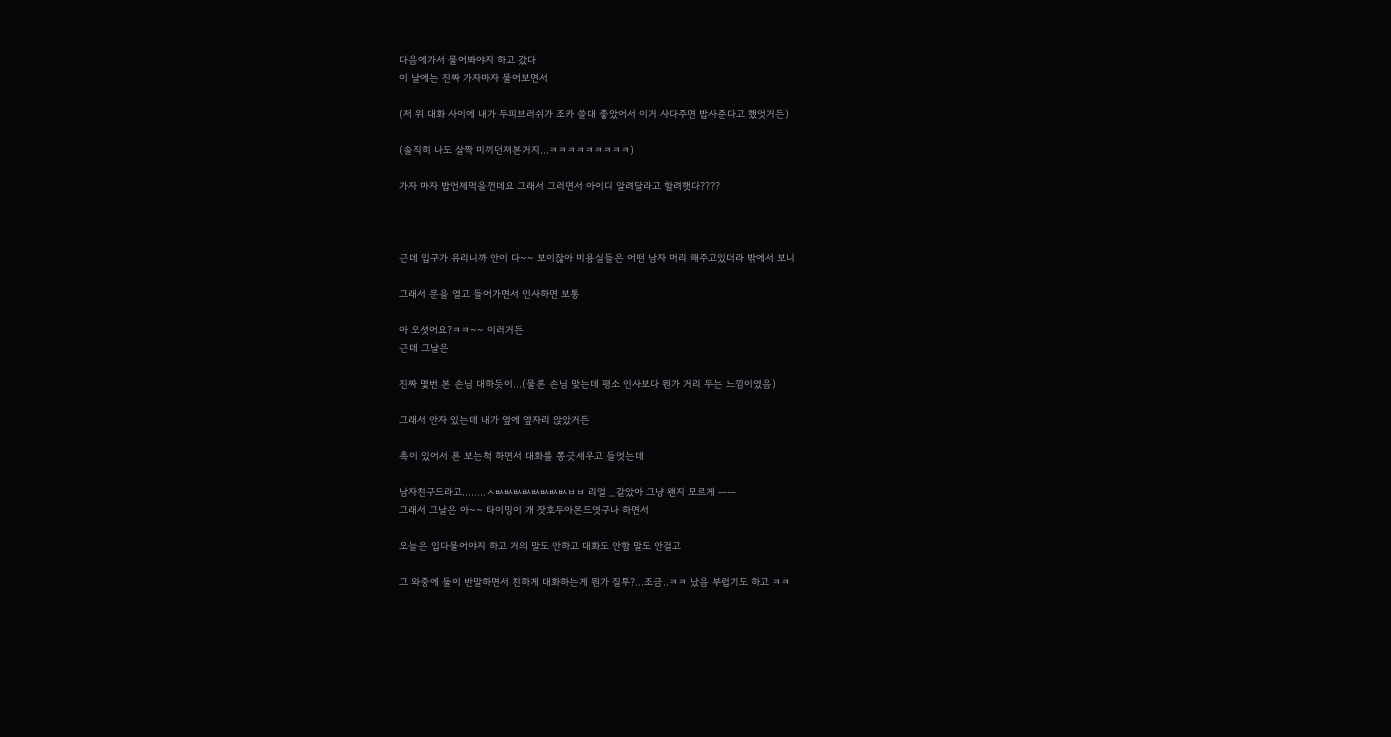다음에가서 물어봐야지 하고 갔다
이 날에는 진짜 가자마자 물어보면서

(저 위 대화 사이에 내가 두피브러쉬가 조카 쓸대 좋았어서 이거 사다주면 밥사준다고 했엇거든)

(솔직히 나도 살짝 미끼던져본거지...ㅋㅋㅋㅋㅋㅋㅋㅋㅋ)

가자 마자 밥언제먹을껀데요 그래서 그러면서 아이디 알려달라고 할려햇다????



근데 입구가 유리니까 안이 다~~ 보이잖아 미용실들은 어떤 남자 머리 해주고있더라 밖에서 보니

그래서 문을 열고 들어가면서 인사하면 보통

아 오셧어요?ㅋㅋ~~ 이러거든
근데 그날은

진짜 몇번 본 손님 대하듯이...(물론 손님 맞는데 평소 인사보다 뭔가 거리 두는 느낌이였음)

그래서 안자 있는데 내가 옆에 옆자리 앉았거든

촉이 있어서 폰 보는척 하면서 대화를 쫑긋세우고 들엇는데

남자친구드라고........ㅅㅄㅄㅄㅄㅄㅄㅄㅄㅂㅂ 리얼 _같았아 그냥 왠지 모르게 ㅡㅡ
그래서 그날은 아~~ 타이밍이 개 잣호두아몬드엿구나 하면서

오늘은 입다물어야지 하고 거의 말도 안하고 대화도 안함 말도 안걸고

그 와중에 둘이 반말하면서 친하게 대화하는게 뭔가 질투?...조금..ㅋㅋ 났음 부럽기도 하고 ㅋㅋ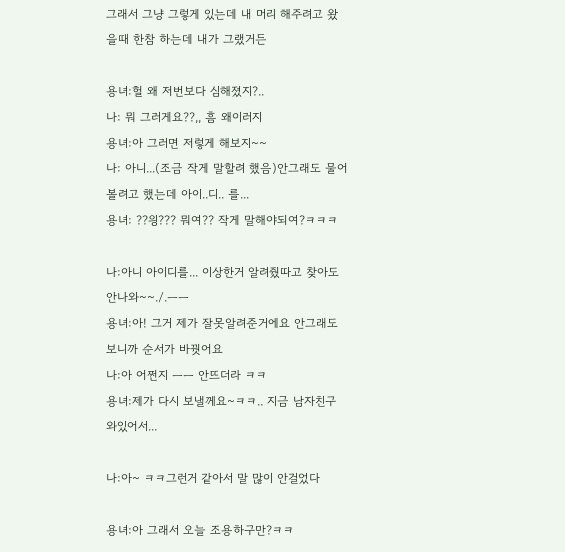그래서 그냥 그렇게 있는데 내 머리 해주려고 왔을때 한참 하는데 내가 그랬거든

용녀:헐 왜 저번보다 심해졌지?..
나: 뭐 그러게요??,, 흠 왜이러지
용녀:아 그러면 저렇게 해보지~~
나: 아니...(조금 작게 말할려 했음)안그래도 물어볼려고 했는데 아이..디.. 를...
용녀: ??읭??? 뭐여?? 작게 말해야되여?ㅋㅋㅋ

나:아니 아이디를... 이상한거 알려줬따고 찾아도 안나와~~./.ㅡㅡ
용녀:아! 그거 제가 잘못알려준거에요 안그래도 보니까 순서가 바꿧어요
나:아 어쩐지 ㅡㅡ 안뜨더라 ㅋㅋ
용녀:제가 다시 보낼께요~ㅋㅋ.. 지금 남자친구 와있어서...

나:아~ ㅋㅋ그런거 같아서 말 많이 안걸었다

용녀:아 그래서 오늘 조용하구만?ㅋㅋ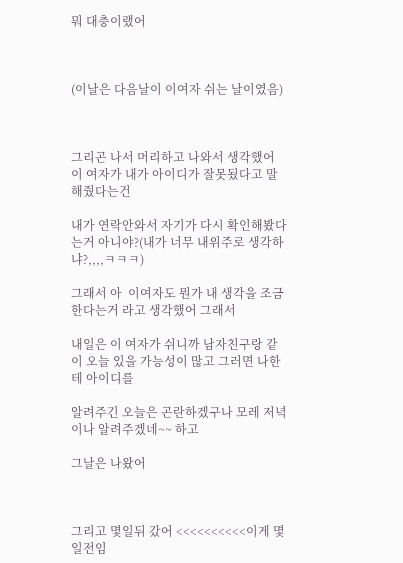뭐 대충이랬어



(이날은 다음날이 이여자 쉬는 날이였음)



그리곤 나서 머리하고 나와서 생각했어 이 여자가 내가 아이디가 잘못됬다고 말해줬다는건

내가 연락안와서 자기가 다시 확인해봤다는거 아니야?(내가 너무 내위주로 생각하냐?,,,,ㅋㅋㅋ)

그래서 아  이여자도 뭔가 내 생각을 조금 한다는거 라고 생각했어 그래서

내일은 이 여자가 쉬니까 남자친구랑 같이 오늘 있을 가능성이 많고 그러면 나한테 아이디를

알려주긴 오늘은 곤란하겠구나 모레 저녁이나 알려주겠네~~ 하고

그날은 나왔어



그리고 몇일뒤 갔어 <<<<<<<<<<이게 몇일전임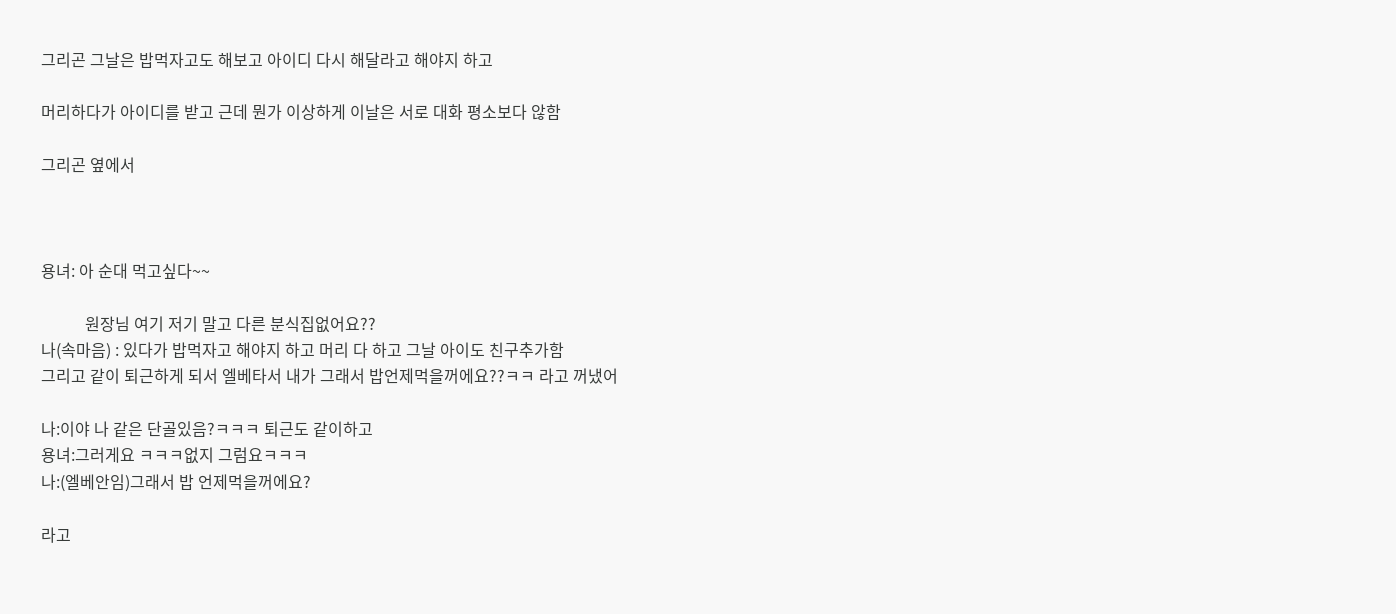그리곤 그날은 밥먹자고도 해보고 아이디 다시 해달라고 해야지 하고

머리하다가 아이디를 받고 근데 뭔가 이상하게 이날은 서로 대화 평소보다 않함

그리곤 옆에서



용녀: 아 순대 먹고싶다~~

           원장님 여기 저기 말고 다른 분식집없어요??
나(속마음) : 있다가 밥먹자고 해야지 하고 머리 다 하고 그날 아이도 친구추가함
그리고 같이 퇴근하게 되서 엘베타서 내가 그래서 밥언제먹을꺼에요??ㅋㅋ 라고 꺼냈어

나:이야 나 같은 단골있음?ㅋㅋㅋ 퇴근도 같이하고
용녀:그러게요 ㅋㅋㅋ없지 그럼요ㅋㅋㅋ
나:(엘베안임)그래서 밥 언제먹을꺼에요?

라고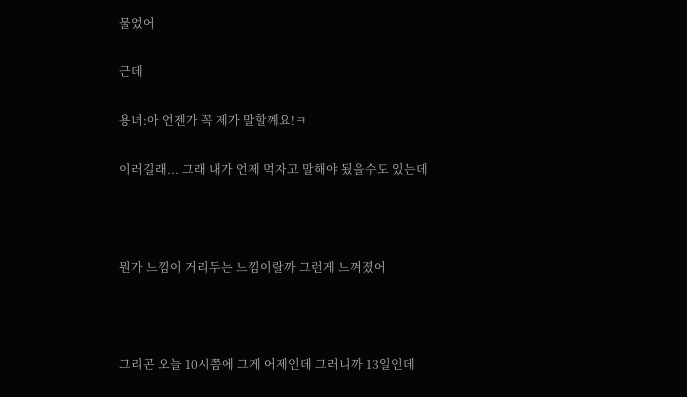물었어

근데

용녀:아 언젠가 꼭 제가 말할꼐요!ㅋ

이러길래... 그래 내가 언제 먹자고 말해야 됬을수도 있는데



뭔가 느낌이 거리두는 느낌이랄까 그런게 느껴졌어



그리곤 오늘 10시쯤에 그게 어제인데 그러니까 13일인데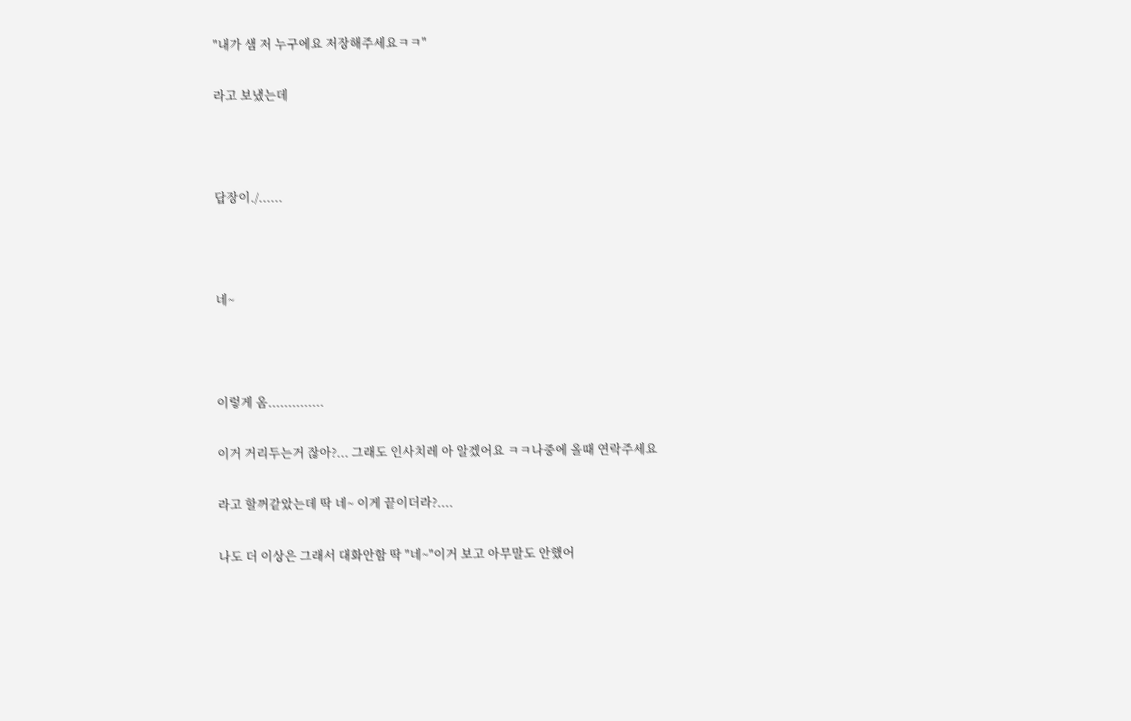"내가 샘 저 누구에요 저장해주세요ㅋㅋ"

라고 보냈는데



답장이./......



네~



이렇게 옴..............

이거 거리두는거 잖아?... 그래도 인사치레 아 알겠어요 ㅋㅋ나중에 올때 연락주세요

라고 할꺼같았는데 딱 네~ 이게 끝이더라?....

나도 더 이상은 그래서 대화안함 딱 "네~"이거 보고 아무말도 안했어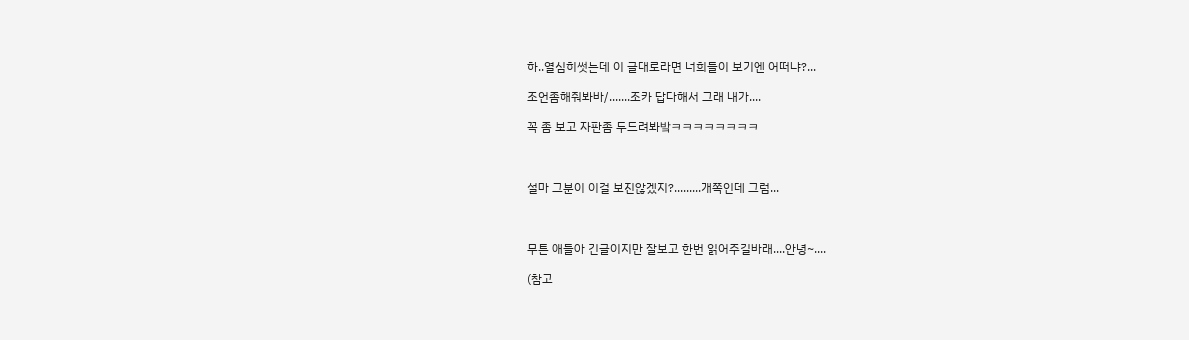하..열심히썻는데 이 글대로라면 너희들이 보기엔 어떠냐?...

조언좀해줘봐바/.......조카 답다해서 그래 내가....

꼭 좀 보고 자판좀 두드려봐밬ㅋㅋㅋㅋㅋㅋㅋㅋ



설마 그분이 이걸 보진않겠지?.........개쪽인데 그럼...



무튼 애들아 긴글이지만 잘보고 한번 읽어주길바래....안녕~....

(참고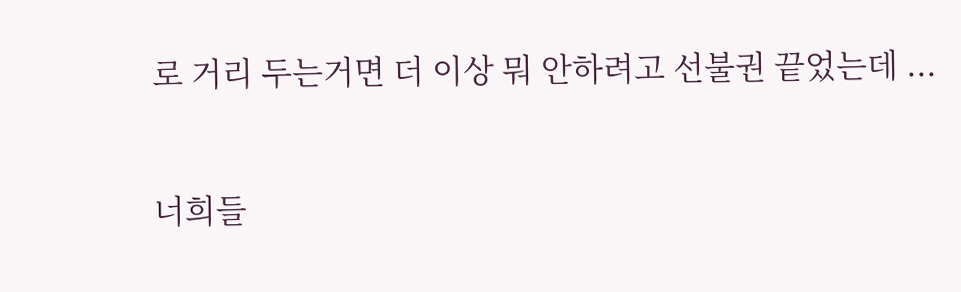로 거리 두는거면 더 이상 뭐 안하려고 선불권 끝었는데 ...


너희들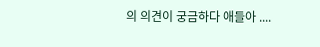의 의견이 궁금하다 애들아 ....